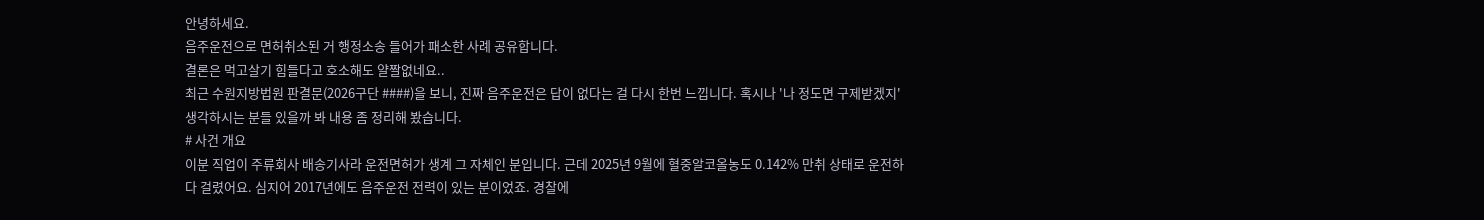안녕하세요.
음주운전으로 면허취소된 거 행정소송 들어가 패소한 사례 공유합니다.
결론은 먹고살기 힘들다고 호소해도 얄짤없네요..
최근 수원지방법원 판결문(2026구단 ####)을 보니, 진짜 음주운전은 답이 없다는 걸 다시 한번 느낍니다. 혹시나 '나 정도면 구제받겠지' 생각하시는 분들 있을까 봐 내용 좀 정리해 봤습니다.
# 사건 개요
이분 직업이 주류회사 배송기사라 운전면허가 생계 그 자체인 분입니다. 근데 2025년 9월에 혈중알코올농도 0.142% 만취 상태로 운전하다 걸렸어요. 심지어 2017년에도 음주운전 전력이 있는 분이었죠. 경찰에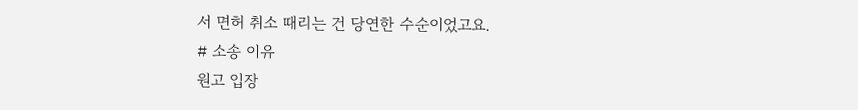서 면허 취소 때리는 건 당연한 수순이었고요.
# 소송 이유
원고 입장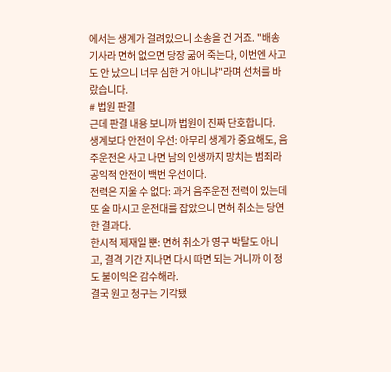에서는 생계가 걸려있으니 소송을 건 거죠. "배송기사라 면허 없으면 당장 굶어 죽는다, 이번엔 사고도 안 났으니 너무 심한 거 아니냐"라며 선처를 바랐습니다.
# 법원 판결
근데 판결 내용 보니까 법원이 진짜 단호합니다.
생계보다 안전이 우선: 아무리 생계가 중요해도, 음주운전은 사고 나면 남의 인생까지 망치는 범죄라 공익적 안전이 백번 우선이다.
전력은 지울 수 없다: 과거 음주운전 전력이 있는데 또 술 마시고 운전대를 잡았으니 면허 취소는 당연한 결과다.
한시적 제재일 뿐: 면허 취소가 영구 박탈도 아니고, 결격 기간 지나면 다시 따면 되는 거니까 이 정도 불이익은 감수해라.
결국 원고 청구는 기각됐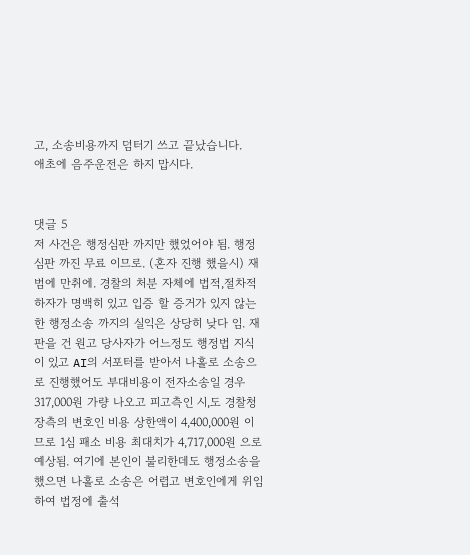고, 소송비용까지 덤터기 쓰고 끝났습니다.
애초에 음주운전은 하지 맙시다.


댓글 5
저 사건은 행정심판 까지만 했었어야 됨. 행정심판 까진 무료 이므로. (혼자 진행 했을시) 재범에 만취에. 경찰의 처분 자체에 법적,절차적 하자가 명백히 있고 입증 할 증거가 있지 않는 한 행정소송 까지의 실익은 상당히 낮다 임. 재판을 건 원고 당사자가 어느정도 행정법 지식이 있고 AI의 서포터를 받아서 나홀로 소송으로 진행했어도 부대비용이 전자소송일 경우 317,000원 가량 나오고 피고측인 시,도 경찰청장측의 변호인 비용 상한액이 4,400,000원 이므로 1심 패소 비용 최대치가 4,717,000원 으로 예상됨. 여기에 본인이 불리한데도 행정소송을 했으면 나홀로 소송은 어렵고 변호인에게 위임하여 법정에 출석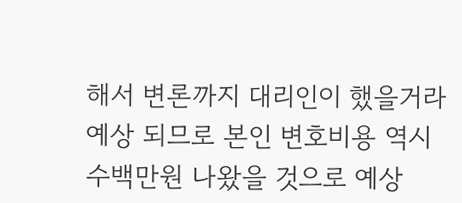해서 변론까지 대리인이 했을거라 예상 되므로 본인 변호비용 역시 수백만원 나왔을 것으로 예상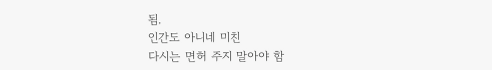됨.
인간도 아니네 미친
다시는 면허 주지 말아야 함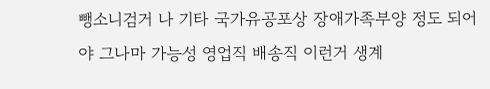뺑소니검거 나 기타 국가유공포상 장애가족부양 정도 되어야 그나마 가능성 영업직 배송직 이런거 생계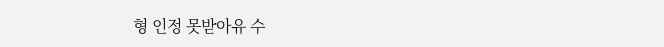형 인정 못받아유 수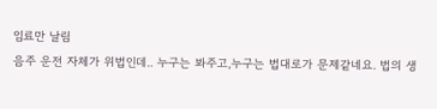임료만 날림
음주 운전 자체가 위법인데.. 누구는 봐주고,누구는 법대로가 문제같네요. 법의 생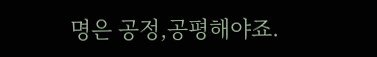명은 공정,공평해야죠.